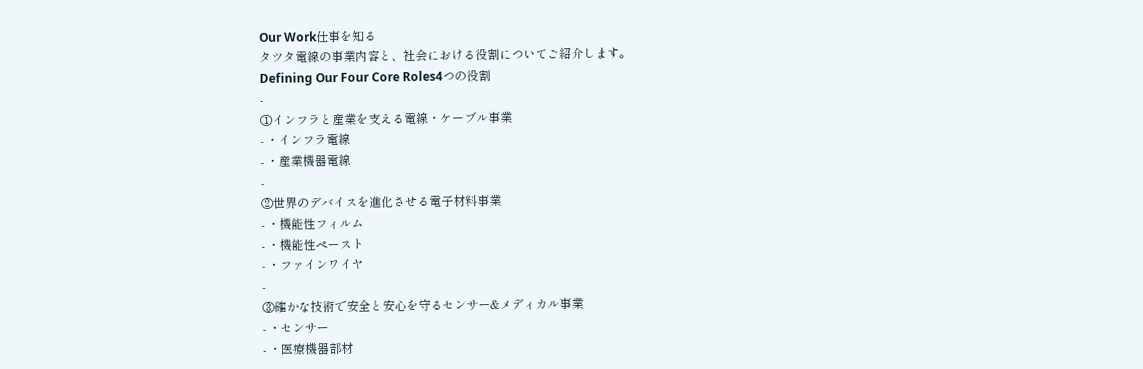Our Work仕事を知る
タツタ電線の事業内容と、社会における役割についてご紹介します。
Defining Our Four Core Roles4つの役割
-
①インフラと産業を支える電線・ケーブル事業
- ・インフラ電線
- ・産業機器電線
-
②世界のデバイスを進化させる電子材料事業
- ・機能性フィルム
- ・機能性ペースト
- ・ファインワイヤ
-
③確かな技術で安全と安心を守るセンサー&メディカル事業
- ・センサー
- ・医療機器部材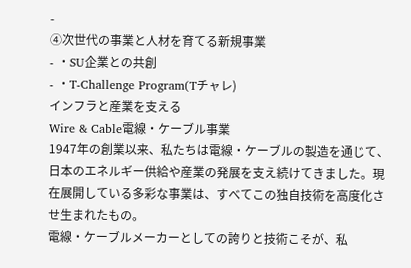-
④次世代の事業と人材を育てる新規事業
- ・SU企業との共創
- ・T-Challenge Program(Tチャレ)
インフラと産業を支える
Wire & Cable電線・ケーブル事業
1947年の創業以来、私たちは電線・ケーブルの製造を通じて、日本のエネルギー供給や産業の発展を支え続けてきました。現在展開している多彩な事業は、すべてこの独自技術を高度化させ生まれたもの。
電線・ケーブルメーカーとしての誇りと技術こそが、私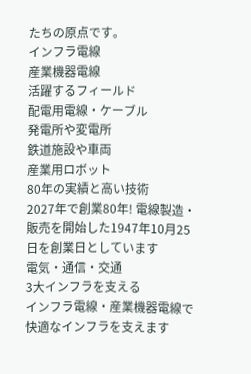たちの原点です。
インフラ電線
産業機器電線
活躍するフィールド
配電用電線・ケーブル
発電所や変電所
鉄道施設や車両
産業用ロボット
80年の実績と高い技術
2027年で創業80年! 電線製造・販売を開始した1947年10月25日を創業日としています
電気・通信・交通
3大インフラを支える
インフラ電線・産業機器電線で快適なインフラを支えます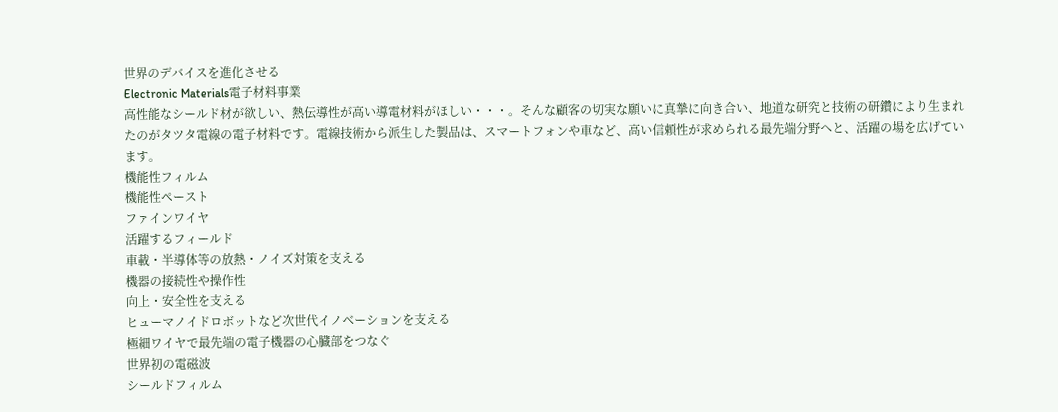世界のデバイスを進化させる
Electronic Materials電子材料事業
高性能なシールド材が欲しい、熱伝導性が高い導電材料がほしい・・・。そんな顧客の切実な願いに真摯に向き合い、地道な研究と技術の研鑽により生まれたのがタツタ電線の電子材料です。電線技術から派生した製品は、スマートフォンや車など、高い信頼性が求められる最先端分野へと、活躍の場を広げています。
機能性フィルム
機能性ペースト
ファインワイヤ
活躍するフィールド
車載・半導体等の放熱・ノイズ対策を支える
機器の接続性や操作性
向上・安全性を支える
ヒューマノイドロボットなど次世代イノベーションを支える
極細ワイヤで最先端の電子機器の心臓部をつなぐ
世界初の電磁波
シールドフィルム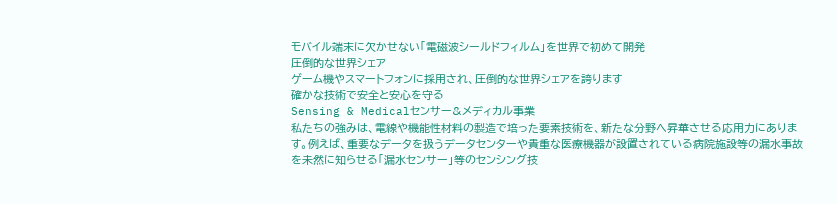モバイル端末に欠かせない「電磁波シールドフィルム」を世界で初めて開発
圧倒的な世界シェア
ゲーム機やスマートフォンに採用され、圧倒的な世界シェアを誇ります
確かな技術で安全と安心を守る
Sensing & Medicalセンサー&メディカル事業
私たちの強みは、電線や機能性材料の製造で培った要素技術を、新たな分野へ昇華させる応用力にあります。例えば、重要なデータを扱うデータセンターや貴重な医療機器が設置されている病院施設等の漏水事故を未然に知らせる「漏水センサー」等のセンシング技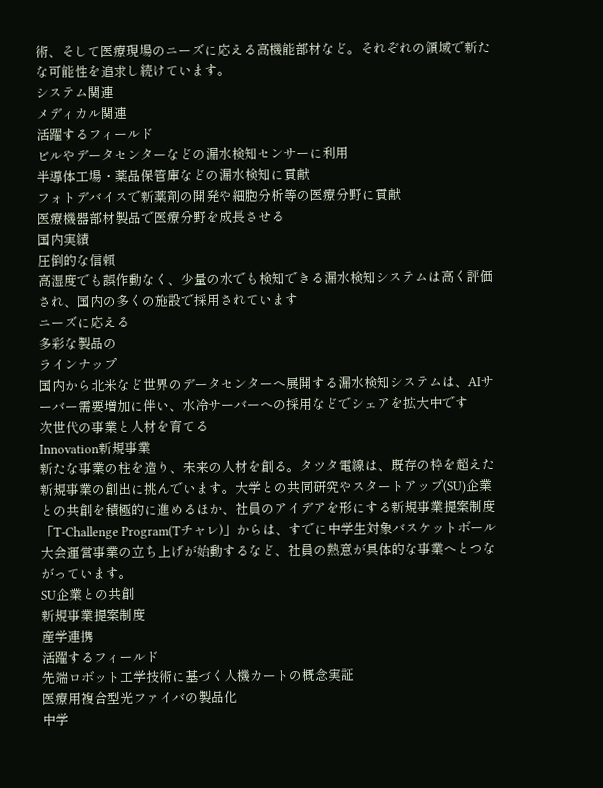術、そして医療現場のニーズに応える高機能部材など。それぞれの領域で新たな可能性を追求し続けています。
システム関連
メディカル関連
活躍するフィールド
ビルやデータセンターなどの漏水検知センサーに利用
半導体工場・薬品保管庫などの漏水検知に貢献
フォトデバイスで新薬剤の開発や細胞分析等の医療分野に貢献
医療機器部材製品で医療分野を成長させる
国内実績
圧倒的な信頼
高湿度でも誤作動なく、少量の水でも検知できる漏水検知システムは高く評価され、国内の多くの施設で採用されています
ニーズに応える
多彩な製品の
ラインナップ
国内から北米など世界のデータセンターへ展開する漏水検知システムは、AIサーバー需要増加に伴い、水冷サーバーへの採用などでシェアを拡大中です
次世代の事業と人材を育てる
Innovation新規事業
新たな事業の柱を造り、未来の人材を創る。タツタ電線は、既存の枠を超えた新規事業の創出に挑んでいます。大学との共同研究やスタートアップ(SU)企業との共創を積極的に進めるほか、社員のアイデアを形にする新規事業提案制度「T-Challenge Program(Tチャレ)」からは、すでに中学生対象バスケットボール大会運営事業の立ち上げが始動するなど、社員の熱意が具体的な事業へとつながっています。
SU企業との共創
新規事業提案制度
産学連携
活躍するフィールド
先端ロボット工学技術に基づく人機カートの概念実証
医療用複合型光ファイバの製品化
中学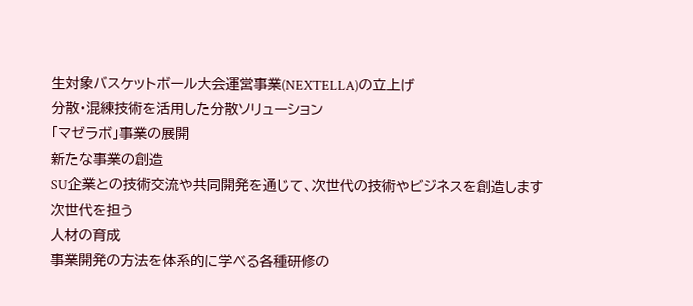生対象バスケットボール大会運営事業(NEXTELLA)の立上げ
分散・混練技術を活用した分散ソリューション
「マゼラボ」事業の展開
新たな事業の創造
SU企業との技術交流や共同開発を通じて、次世代の技術やビジネスを創造します
次世代を担う
人材の育成
事業開発の方法を体系的に学べる各種研修の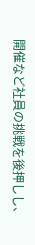開催など社員の挑戦を後押しし、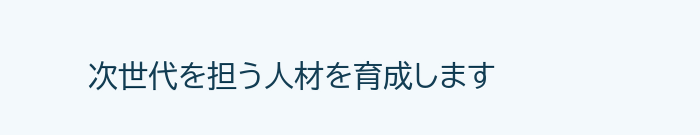次世代を担う人材を育成します